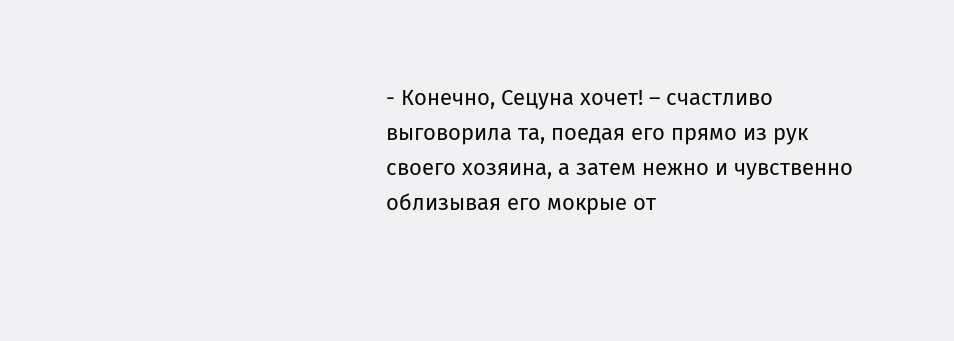- Конечно, Сецуна хочет! – счастливо выговорила та, поедая его прямо из рук своего хозяина, а затем нежно и чувственно облизывая его мокрые от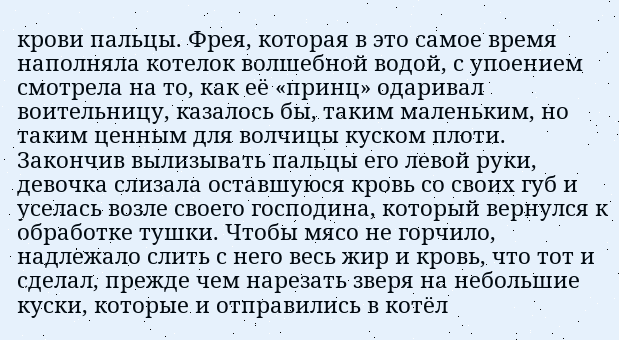крови пальцы. Фрея, которая в это самое время наполняла котелок волшебной водой, с упоением смотрела на то, как её «принц» одаривал воительницу, казалось бы, таким маленьким, но таким ценным для волчицы куском плоти. Закончив вылизывать пальцы его левой руки, девочка слизала оставшуюся кровь со своих губ и уселась возле своего господина, который вернулся к обработке тушки. Чтобы мясо не горчило, надлежало слить с него весь жир и кровь, что тот и сделал, прежде чем нарезать зверя на небольшие куски, которые и отправились в котёл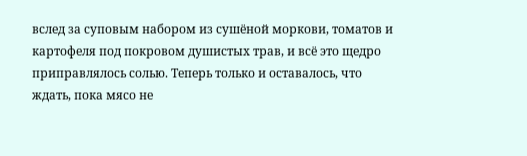вслед за суповым набором из сушёной моркови, томатов и картофеля под покровом душистых трав, и всё это щедро приправлялось солью. Теперь только и оставалось, что ждать, пока мясо не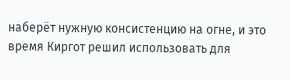наберёт нужную консистенцию на огне, и это время Киргот решил использовать для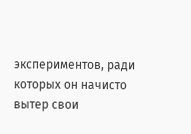экспериментов, ради которых он начисто вытер свои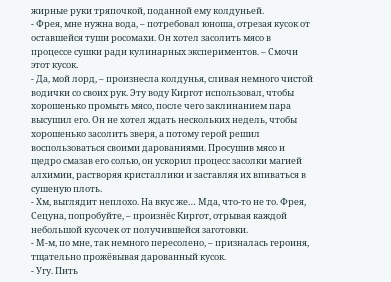жирные руки тряпочкой, поданной ему колдуньей.
- Фрея, мне нужна вода, – потребовал юноша, отрезая кусок от оставшейся туши росомахи. Он хотел засолить мясо в процессе сушки ради кулинарных экспериментов. – Смочи этот кусок.
- Да, мой лорд, – произнесла колдунья, сливая немного чистой водички со своих рук. Эту воду Киргот использовал, чтобы хорошенько промыть мясо, после чего заклинанием пара высушил его. Он не хотел ждать нескольких недель, чтобы хорошенько засолить зверя, а потому герой решил воспользоваться своими дарованиями. Просушив мясо и щедро смазав его солью, он ускорил процесс засолки магией алхимии, растворяя кристаллики и заставляя их впиваться в сушеную плоть.
- Хм, выглядит неплохо. На вкус же… Мда, что-то не то. Фрея, Сецуна, попробуйте, – произнёс Киргот, отрывая каждой небольшой кусочек от получившейся заготовки.
- М-м, по мне, так немного пересолено, – призналась героиня, тщательно прожёвывая дарованный кусок.
- Угу. Пить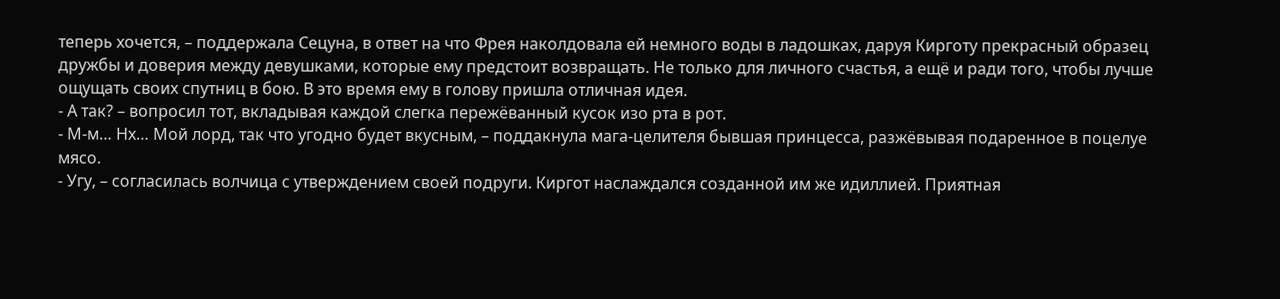теперь хочется, – поддержала Сецуна, в ответ на что Фрея наколдовала ей немного воды в ладошках, даруя Кирготу прекрасный образец дружбы и доверия между девушками, которые ему предстоит возвращать. Не только для личного счастья, а ещё и ради того, чтобы лучше ощущать своих спутниц в бою. В это время ему в голову пришла отличная идея.
- А так? – вопросил тот, вкладывая каждой слегка пережёванный кусок изо рта в рот.
- М-м… Нх… Мой лорд, так что угодно будет вкусным, – поддакнула мага-целителя бывшая принцесса, разжёвывая подаренное в поцелуе мясо.
- Угу, – согласилась волчица с утверждением своей подруги. Киргот наслаждался созданной им же идиллией. Приятная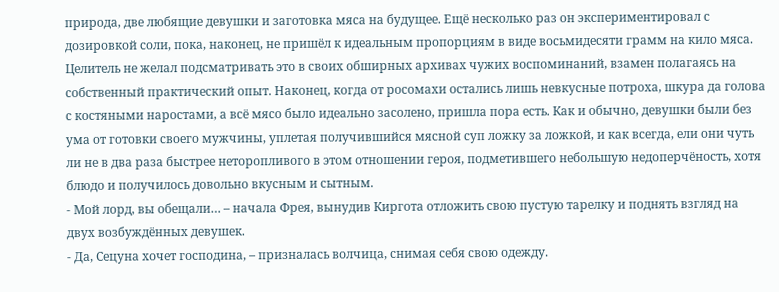природа, две любящие девушки и заготовка мяса на будущее. Ещё несколько раз он экспериментировал с дозировкой соли, пока, наконец, не пришёл к идеальным пропорциям в виде восьмидесяти грамм на кило мяса. Целитель не желал подсматривать это в своих обширных архивах чужих воспоминаний, взамен полагаясь на собственный практический опыт. Наконец, когда от росомахи остались лишь невкусные потроха, шкура да голова с костяными наростами, а всё мясо было идеально засолено, пришла пора есть. Как и обычно, девушки были без ума от готовки своего мужчины, уплетая получившийся мясной суп ложку за ложкой, и как всегда, ели они чуть ли не в два раза быстрее неторопливого в этом отношении героя, подметившего небольшую недоперчёность, хотя блюдо и получилось довольно вкусным и сытным.
- Мой лорд, вы обещали… – начала Фрея, вынудив Киргота отложить свою пустую тарелку и поднять взгляд на двух возбуждённых девушек.
- Да, Сецуна хочет господина, – призналась волчица, снимая себя свою одежду.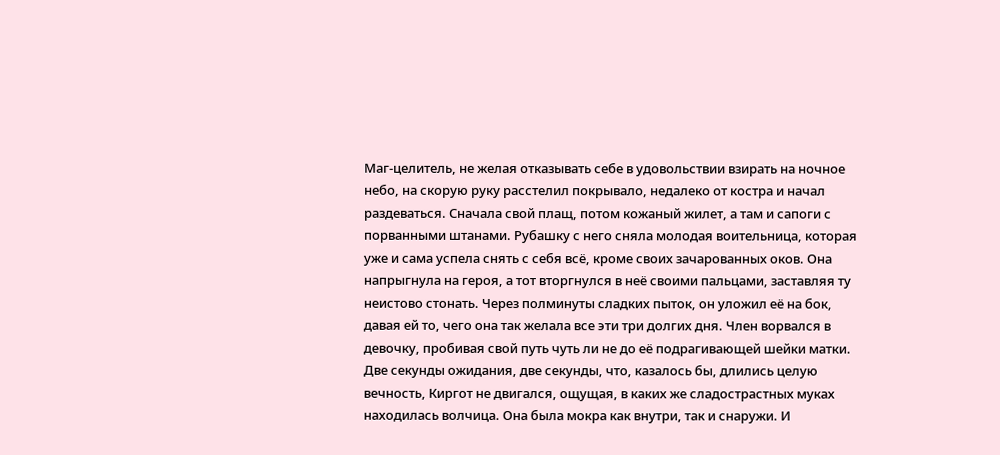Маг-целитель, не желая отказывать себе в удовольствии взирать на ночное небо, на скорую руку расстелил покрывало, недалеко от костра и начал раздеваться. Сначала свой плащ, потом кожаный жилет, а там и сапоги с порванными штанами. Рубашку с него сняла молодая воительница, которая уже и сама успела снять с себя всё, кроме своих зачарованных оков. Она напрыгнула на героя, а тот вторгнулся в неё своими пальцами, заставляя ту неистово стонать. Через полминуты сладких пыток, он уложил её на бок, давая ей то, чего она так желала все эти три долгих дня. Член ворвался в девочку, пробивая свой путь чуть ли не до её подрагивающей шейки матки. Две секунды ожидания, две секунды, что, казалось бы, длились целую вечность, Киргот не двигался, ощущая, в каких же сладострастных муках находилась волчица. Она была мокра как внутри, так и снаружи. И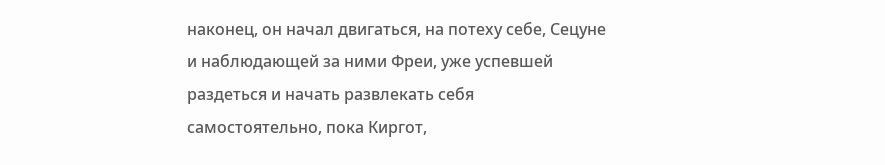наконец, он начал двигаться, на потеху себе, Сецуне и наблюдающей за ними Фреи, уже успевшей раздеться и начать развлекать себя самостоятельно, пока Киргот,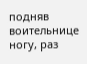подняв воительнице ногу, раз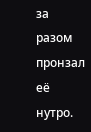за разом пронзал её нутро.